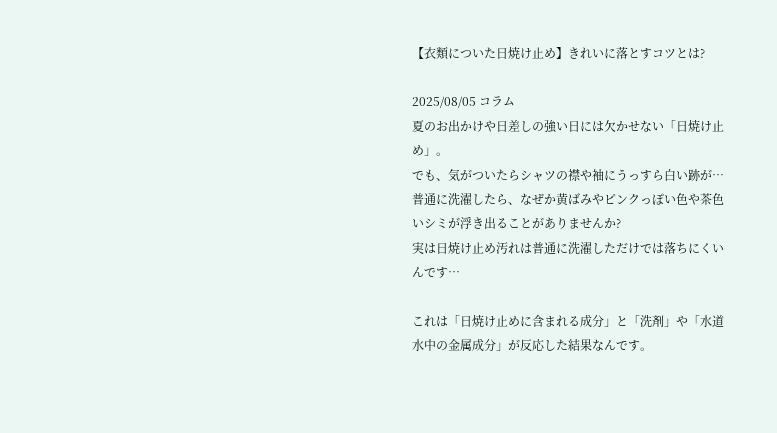【衣類についた日焼け止め】きれいに落とすコツとは?

2025/08/05 コラム
夏のお出かけや日差しの強い日には欠かせない「日焼け止め」。
でも、気がついたらシャツの襟や袖にうっすら白い跡が…
普通に洗濯したら、なぜか黄ばみやピンクっぽい色や茶色いシミが浮き出ることがありませんか?
実は日焼け止め汚れは普通に洗濯しただけでは落ちにくいんです…

これは「日焼け止めに含まれる成分」と「洗剤」や「水道水中の金属成分」が反応した結果なんです。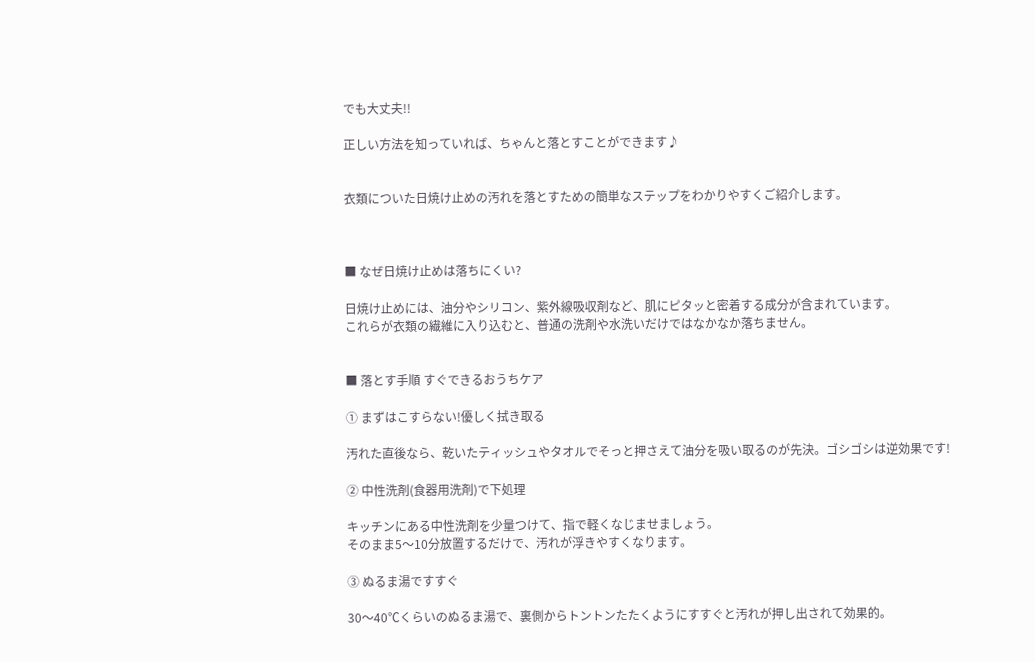でも大丈夫!!

正しい方法を知っていれば、ちゃんと落とすことができます♪


衣類についた日焼け止めの汚れを落とすための簡単なステップをわかりやすくご紹介します。



■ なぜ日焼け止めは落ちにくい?

日焼け止めには、油分やシリコン、紫外線吸収剤など、肌にピタッと密着する成分が含まれています。
これらが衣類の繊維に入り込むと、普通の洗剤や水洗いだけではなかなか落ちません。


■ 落とす手順 すぐできるおうちケア

① まずはこすらない!優しく拭き取る

汚れた直後なら、乾いたティッシュやタオルでそっと押さえて油分を吸い取るのが先決。ゴシゴシは逆効果です!

② 中性洗剤(食器用洗剤)で下処理

キッチンにある中性洗剤を少量つけて、指で軽くなじませましょう。
そのまま5〜10分放置するだけで、汚れが浮きやすくなります。

③ ぬるま湯ですすぐ

30〜40℃くらいのぬるま湯で、裏側からトントンたたくようにすすぐと汚れが押し出されて効果的。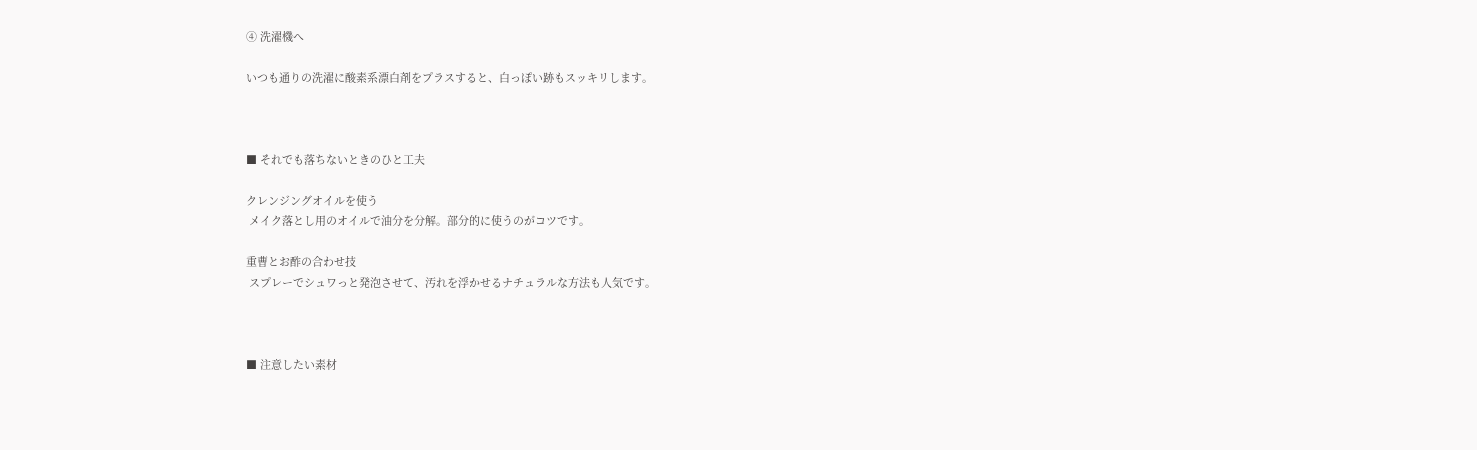④ 洗濯機へ

いつも通りの洗濯に酸素系漂白剤をプラスすると、白っぽい跡もスッキリします。



■ それでも落ちないときのひと工夫

クレンジングオイルを使う
 メイク落とし用のオイルで油分を分解。部分的に使うのがコツです。

重曹とお酢の合わせ技
 スプレーでシュワっと発泡させて、汚れを浮かせるナチュラルな方法も人気です。



■ 注意したい素材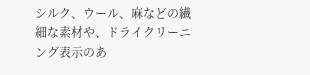シルク、ウール、麻などの繊細な素材や、ドライクリーニング表示のあ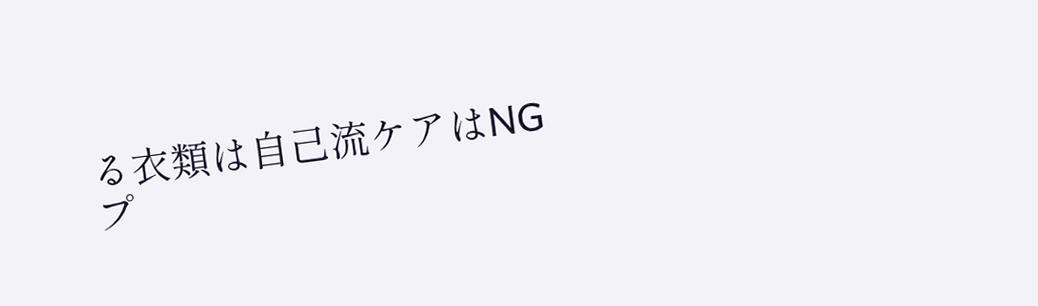る衣類は自己流ケアはNG
プ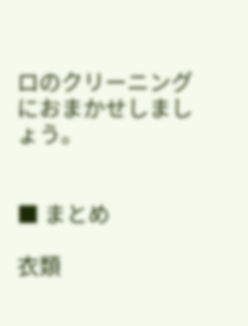ロのクリーニングにおまかせしましょう。


■ まとめ

衣類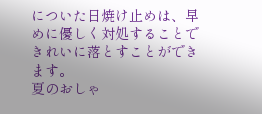についた日焼け止めは、早めに優しく対処することできれいに落とすことができます。
夏のおしゃ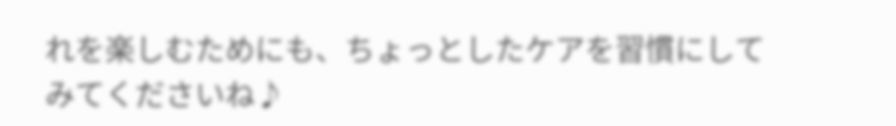れを楽しむためにも、ちょっとしたケアを習慣にしてみてくださいね♪